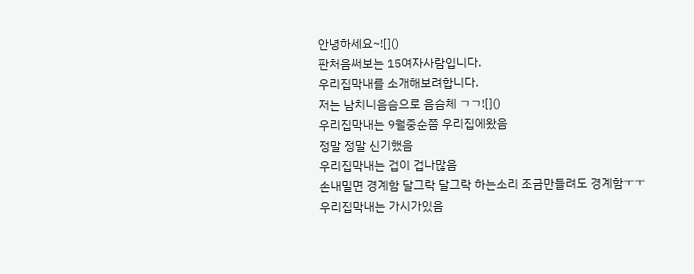안녕하세요~![]()
판처음써보는 15여자사람입니다.
우리집막내를 소개해보려합니다.
저는 남치니음슴으로 음슴체 ㄱㄱ![]()
우리집막내는 9월중순쯤 우리집에왔음
정말 정말 신기했음
우리집막내는 겁이 겁나많음
손내밀면 경계함 달그락 달그락 하는소리 조금만들려도 경계함ㅜㅜ
우리집막내는 가시가있음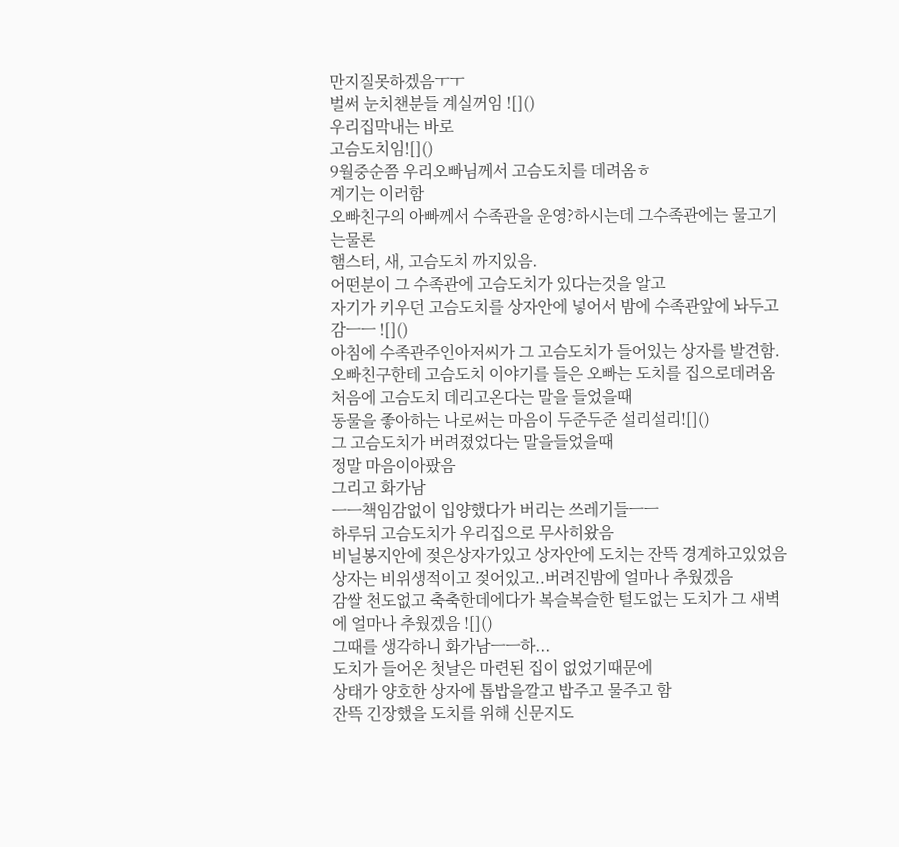만지질못하겠음ㅜㅜ
벌써 눈치챈분들 계실꺼임 ![]()
우리집막내는 바로
고슴도치임![]()
9월중순쯤 우리오빠님께서 고슴도치를 데려옴ㅎ
계기는 이러함
오빠친구의 아빠께서 수족관을 운영?하시는데 그수족관에는 물고기는물론
햄스터, 새, 고슴도치 까지있음.
어떤분이 그 수족관에 고슴도치가 있다는것을 알고
자기가 키우던 고슴도치를 상자안에 넣어서 밤에 수족관앞에 놔두고감ㅡㅡ ![]()
아침에 수족관주인아저씨가 그 고슴도치가 들어있는 상자를 발견함.
오빠친구한테 고슴도치 이야기를 들은 오빠는 도치를 집으로데려옴
처음에 고슴도치 데리고온다는 말을 들었을때
동물을 좋아하는 나로써는 마음이 두준두준 설리설리![]()
그 고슴도치가 버려졌었다는 말을들었을때
정말 마음이아팠음
그리고 화가남
ㅡㅡ책임감없이 입양했다가 버리는 쓰레기들ㅡㅡ
하루뒤 고슴도치가 우리집으로 무사히왔음
비닐봉지안에 젖은상자가있고 상자안에 도치는 잔뜩 경계하고있었음
상자는 비위생적이고 젖어있고..버려진밤에 얼마나 추웠겠음
감쌀 천도없고 축축한데에다가 복슬복슬한 털도없는 도치가 그 새벽에 얼마나 추웠겠음 ![]()
그때를 생각하니 화가남ㅡㅡ하...
도치가 들어온 첫날은 마련된 집이 없었기때문에
상태가 양호한 상자에 톱밥을깔고 밥주고 물주고 함
잔뜩 긴장했을 도치를 위해 신문지도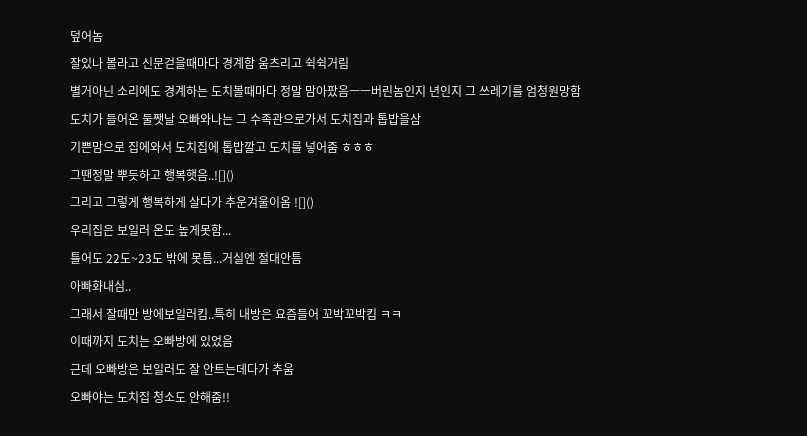덮어놈
잘있나 볼라고 신문걷을때마다 경계함 움츠리고 쉭쉭거림
별거아닌 소리에도 경계하는 도치볼때마다 정말 맘아팠음ㅡㅡ버린놈인지 년인지 그 쓰레기를 엄청원망함
도치가 들어온 둘쨋날 오빠와나는 그 수족관으로가서 도치집과 톱밥을삼
기쁜맘으로 집에와서 도치집에 톱밥깔고 도치를 넣어줌 ㅎㅎㅎ
그땐정말 뿌듯하고 행복햇음..![]()
그리고 그렇게 행복하게 살다가 추운겨울이옴 ![]()
우리집은 보일러 온도 높게못함...
틀어도 22도~23도 밖에 못틈...거실엔 절대안틈
아빠화내심..
그래서 잘때만 방에보일러킴..특히 내방은 요즘들어 꼬박꼬박킴 ㅋㅋ
이때까지 도치는 오빠방에 있었음
근데 오빠방은 보일러도 잘 안트는데다가 추움
오빠야는 도치집 청소도 안해줌!!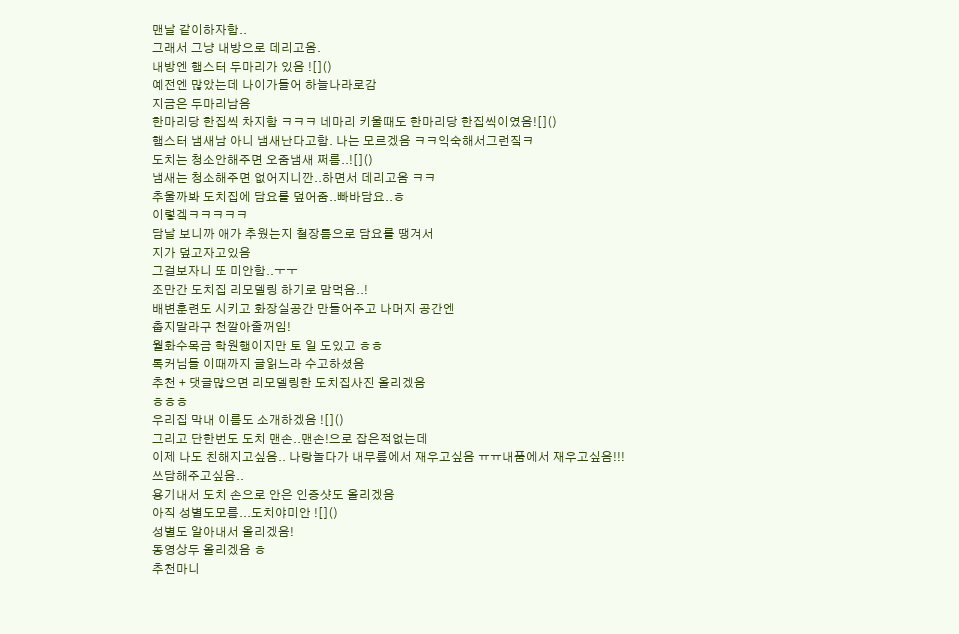맨날 같이하자함..
그래서 그냥 내방으로 데리고옴.
내방엔 햄스터 두마리가 있음 ![]()
예전엔 많았는데 나이가들어 하늘나라로감
지금은 두마리남음
한마리당 한집씩 차지함 ㅋㅋㅋ 네마리 키울때도 한마리당 한집씩이였음![]()
햄스터 냄새남 아니 냄새난다고함. 나는 모르겠음 ㅋㅋ익숙해서그런짘ㅋ
도치는 청소안해주면 오줌냄새 쩌름..![]()
냄새는 청소해주면 없어지니깐..하면서 데리고옴 ㅋㅋ
추울까봐 도치집에 담요를 덮어줌..빠바담요..ㅎ
이렇겤ㅋㅋㅋㅋㅋ
담날 보니까 애가 추웠는지 철장틈으로 담요를 땡겨서
지가 덮고자고있음
그걸보자니 또 미안함..ㅜㅜ
조만간 도치집 리모델링 하기로 맘먹음..!
배변훈련도 시키고 화장실공간 만들어주고 나머지 공간엔
춥지말라구 천깔아줄꺼임!
월화수목금 학원행이지만 토 일 도있고 ㅎㅎ
톡커님들 이때까지 글읽느라 수고하셨음
추천 + 댓글많으면 리모델링한 도치집사진 올리겠음
ㅎㅎㅎ
우리집 막내 이름도 소개하겠음 ![]()
그리고 단한번도 도치 맨손..맨손!으로 잡은적없는데
이제 나도 친해지고싶음.. 나랑놀다가 내무릎에서 재우고싶음 ㅠㅠ내품에서 재우고싶음!!!
쓰담해주고싶음..
용기내서 도치 손으로 안은 인증샷도 올리겠음
아직 성별도모름...도치야미안 ![]()
성별도 알아내서 올리겠음!
동영상두 올리겠음 ㅎ
추천마니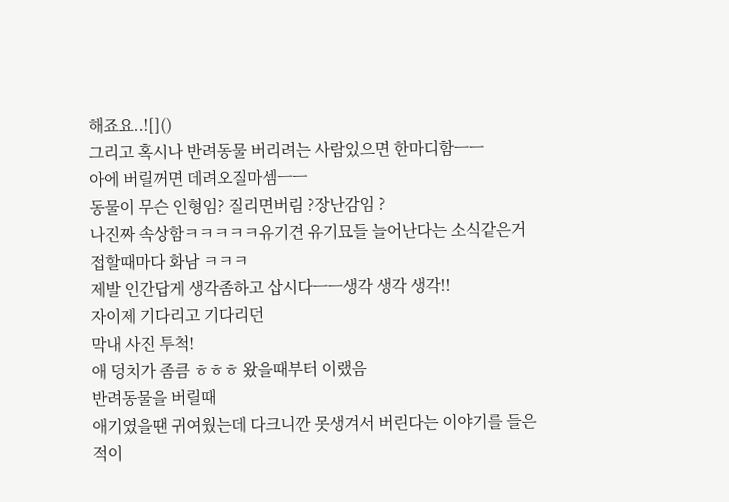해죠요..![]()
그리고 혹시나 반려동물 버리려는 사람있으면 한마디함ㅡㅡ
아에 버릴꺼면 데려오질마셈ㅡㅡ
동물이 무슨 인형임? 질리면버림 ?장난감임 ?
나진짜 속상함ㅋㅋㅋㅋㅋ유기견 유기묘들 늘어난다는 소식같은거
접할때마다 화남 ㅋㅋㅋ
제발 인간답게 생각좀하고 삽시다ㅡㅡ생각 생각 생각!!
자이제 기다리고 기다리던
막내 사진 투척!
애 덩치가 좀큼 ㅎㅎㅎ 왔을때부터 이랬음
반려동물을 버릴때
애기였을땐 귀여웠는데 다크니깐 못생겨서 버린다는 이야기를 들은적이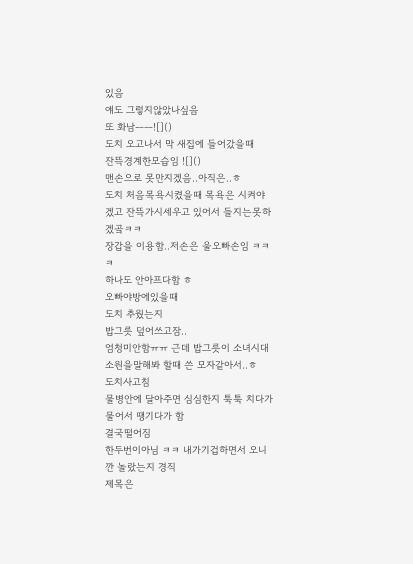있음
얘도 그렇지않았나싶음
또 화남ㅡㅡ![]()
도치 오고나서 막 새집에 들어갔을때
잔뜩경계한모습임 ![]()
맨손으로 못만지겠음..아직은..ㅎ
도치 처음목욕시켰을때 목욕은 시켜야겠고 잔뜩가시세우고 있어서 들지는못하겠곸ㅋㅋ
장갑을 이용함..저손은 울오빠손임 ㅋㅋㅋ
하나도 안아프다함 ㅎ
오빠야방에있을때
도치 추웠는지
밥그릇 덮어쓰고잠..
엄청미안함ㅠㅠ 근데 밥그릇이 소녀시대 소원을말해봐 할때 쓴 모자같아서..ㅎ
도치사고침
물병안에 달아주면 심심한지 툭툭 치다가
물어서 땡기다가 함
결국떨어짐
한두번이아님 ㅋㅋ 내가기겁하면서 오니깐 놀랐는지 경직
제목은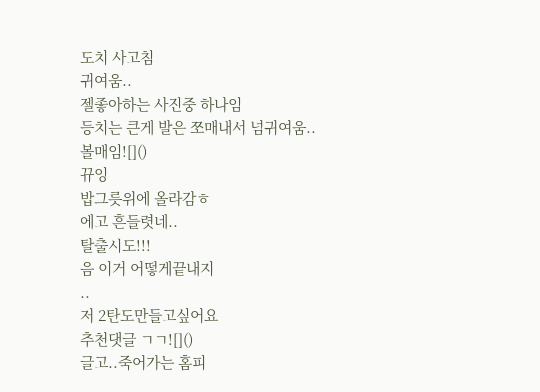도치 사고침
귀여움..
젤좋아하는 사진중 하나임
등치는 큰게 발은 쪼매내서 넘귀여움..
볼매임![]()
뀨잉
밥그릇위에 올라감ㅎ
에고 흔들렷네..
탈출시도!!!
음 이거 어떻게끝내지
..
저 2탄도만들고싶어요
추천댓글 ㄱㄱ![]()
글고..죽어가는 홈피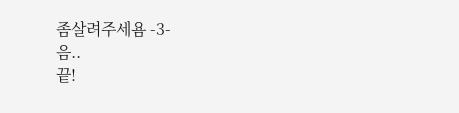좀살려주세욤 -3-
음..
끝!